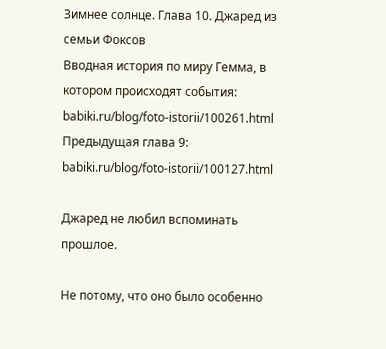Зимнее солнце. Глава 10. Джаред из семьи Фоксов
Вводная история по миру Гемма, в котором происходят события: babiki.ru/blog/foto-istorii/100261.html
Предыдущая глава 9: babiki.ru/blog/foto-istorii/100127.html

Джаред не любил вспоминать прошлое.

Не потому, что оно было особенно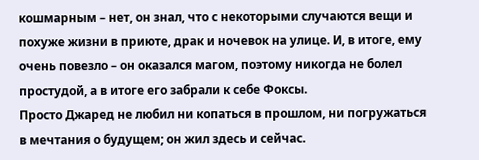кошмарным – нет, он знал, что с некоторыми случаются вещи и похуже жизни в приюте, драк и ночевок на улице. И, в итоге, ему очень повезло – он оказался магом, поэтому никогда не болел простудой, а в итоге его забрали к себе Фоксы.
Просто Джаред не любил ни копаться в прошлом, ни погружаться в мечтания о будущем; он жил здесь и сейчас.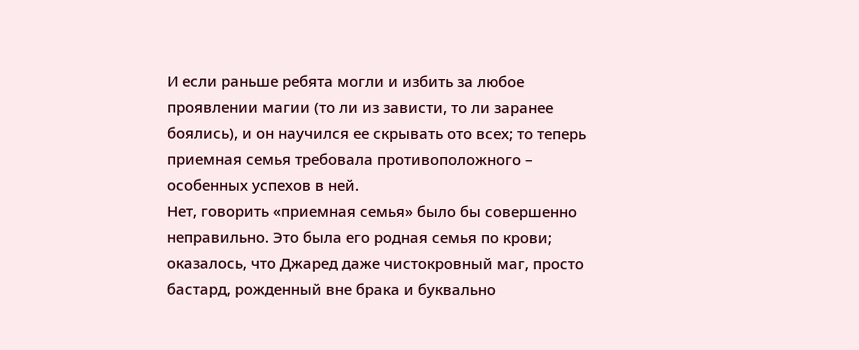И если раньше ребята могли и избить за любое проявлении магии (то ли из зависти, то ли заранее боялись), и он научился ее скрывать ото всех; то теперь приемная семья требовала противоположного – особенных успехов в ней.
Нет, говорить «приемная семья» было бы совершенно неправильно. Это была его родная семья по крови; оказалось, что Джаред даже чистокровный маг, просто бастард, рожденный вне брака и буквально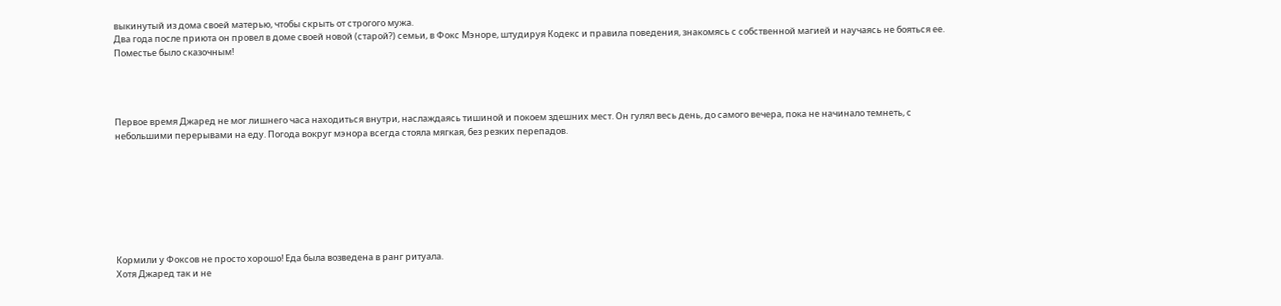выкинутый из дома своей матерью, чтобы скрыть от строгого мужа.
Два года после приюта он провел в доме своей новой (старой?) семьи, в Фокс Мэноре, штудируя Кодекс и правила поведения, знакомясь с собственной магией и научаясь не бояться ее.
Поместье было сказочным!




Первое время Джаред не мог лишнего часа находиться внутри, наслаждаясь тишиной и покоем здешних мест. Он гулял весь день, до самого вечера, пока не начинало темнеть, с небольшими перерывами на еду. Погода вокруг мэнора всегда стояла мягкая, без резких перепадов.








Кормили у Фоксов не просто хорошо! Еда была возведена в ранг ритуала.
Хотя Джаред так и не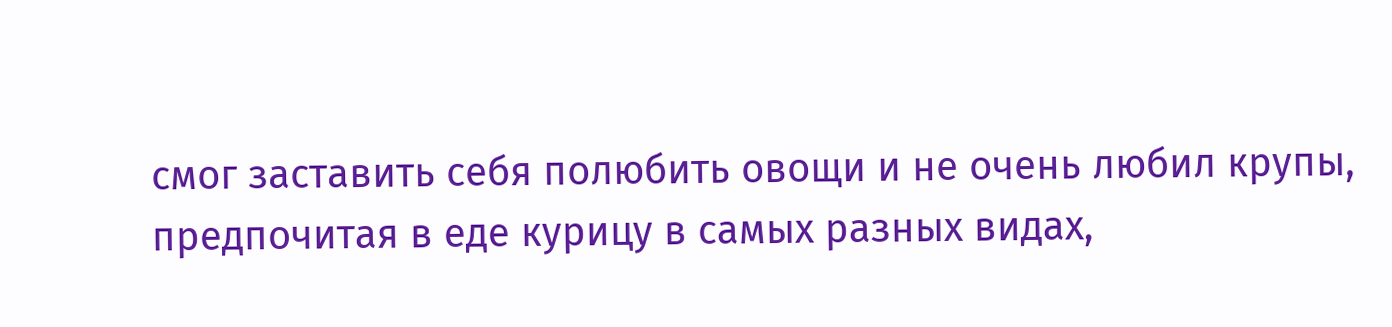смог заставить себя полюбить овощи и не очень любил крупы, предпочитая в еде курицу в самых разных видах,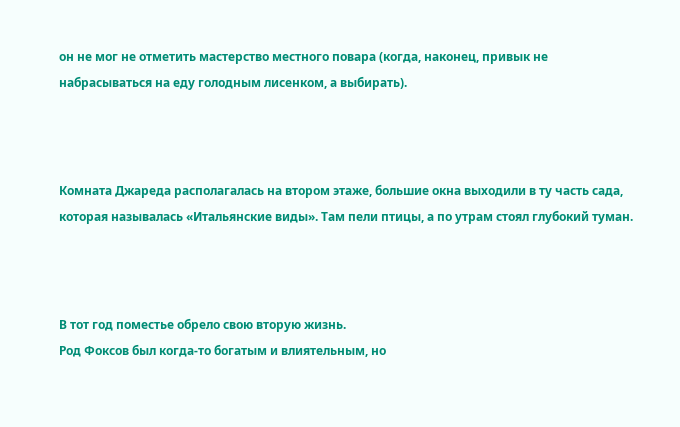он не мог не отметить мастерство местного повара (когда, наконец, привык не набрасываться на еду голодным лисенком, а выбирать).



Комната Джареда располагалась на втором этаже, большие окна выходили в ту часть сада, которая называлась «Итальянские виды». Там пели птицы, а по утрам стоял глубокий туман.



В тот год поместье обрело свою вторую жизнь.
Род Фоксов был когда-то богатым и влиятельным, но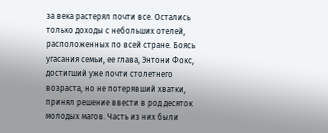за века растерял почти все. Остались только доходы с небольших отелей, расположенных по всей стране. Боясь угасания семьи, ее глава, Энтони Фокс, достигший уже почти столетнего возраста, но не потерявший хватки, принял решение ввести в род десяток молодых магов. Часть из них были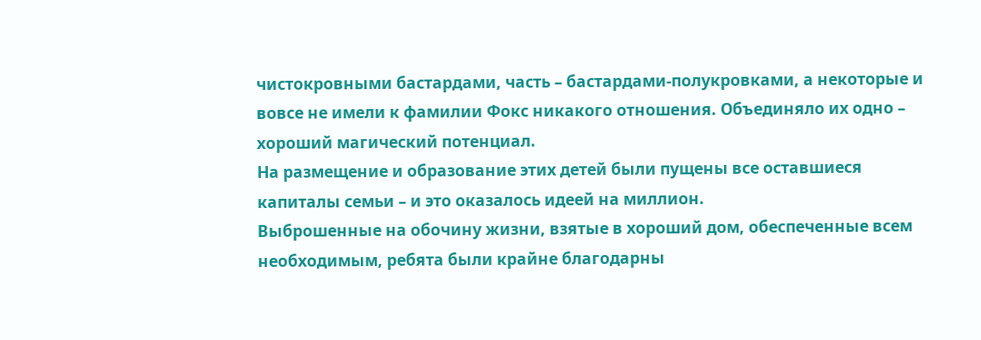чистокровными бастардами, часть – бастардами-полукровками, а некоторые и вовсе не имели к фамилии Фокс никакого отношения. Объединяло их одно – хороший магический потенциал.
На размещение и образование этих детей были пущены все оставшиеся капиталы семьи – и это оказалось идеей на миллион.
Выброшенные на обочину жизни, взятые в хороший дом, обеспеченные всем необходимым, ребята были крайне благодарны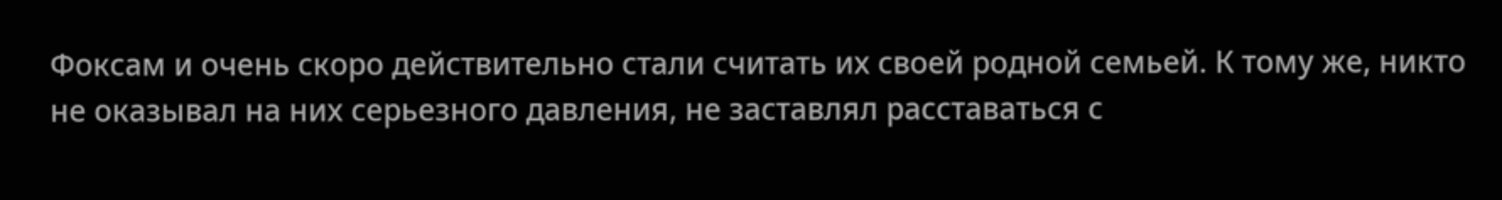Фоксам и очень скоро действительно стали считать их своей родной семьей. К тому же, никто не оказывал на них серьезного давления, не заставлял расставаться с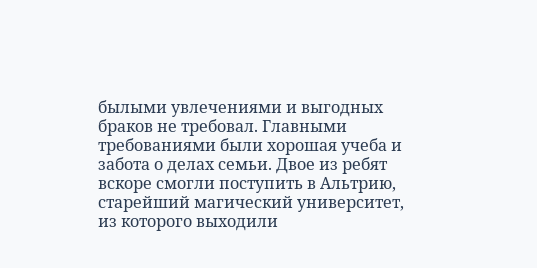былыми увлечениями и выгодных браков не требовал. Главными требованиями были хорошая учеба и забота о делах семьи. Двое из ребят вскоре смогли поступить в Альтрию, старейший магический университет, из которого выходили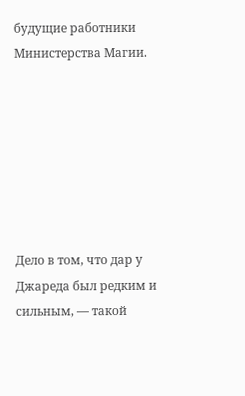будущие работники Министерства Магии.







Дело в том, что дар у Джареда был редким и сильным, — такой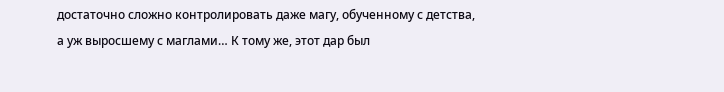достаточно сложно контролировать даже магу, обученному с детства, а уж выросшему с маглами… К тому же, этот дар был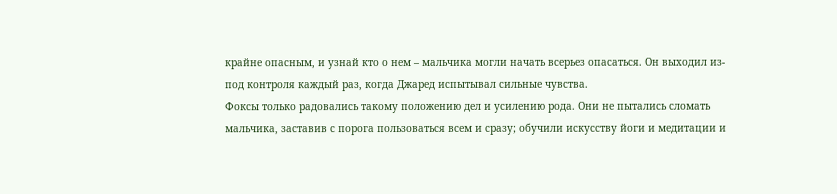крайне опасным, и узнай кто о нем – мальчика могли начать всерьез опасаться. Он выходил из-под контроля каждый раз, когда Джаред испытывал сильные чувства.
Фоксы только радовались такому положению дел и усилению рода. Они не пытались сломать мальчика, заставив с порога пользоваться всем и сразу; обучили искусству йоги и медитации и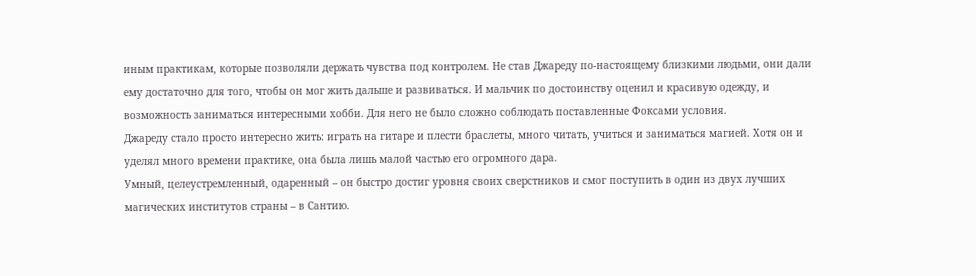иным практикам, которые позволяли держать чувства под контролем. Не став Джареду по-настоящему близкими людьми, они дали ему достаточно для того, чтобы он мог жить дальше и развиваться. И мальчик по достоинству оценил и красивую одежду, и возможность заниматься интересными хобби. Для него не было сложно соблюдать поставленные Фоксами условия.
Джареду стало просто интересно жить: играть на гитаре и плести браслеты, много читать, учиться и заниматься магией. Хотя он и уделял много времени практике, она была лишь малой частью его огромного дара.
Умный, целеустремленный, одаренный – он быстро достиг уровня своих сверстников и смог поступить в один из двух лучших магических институтов страны – в Сантию.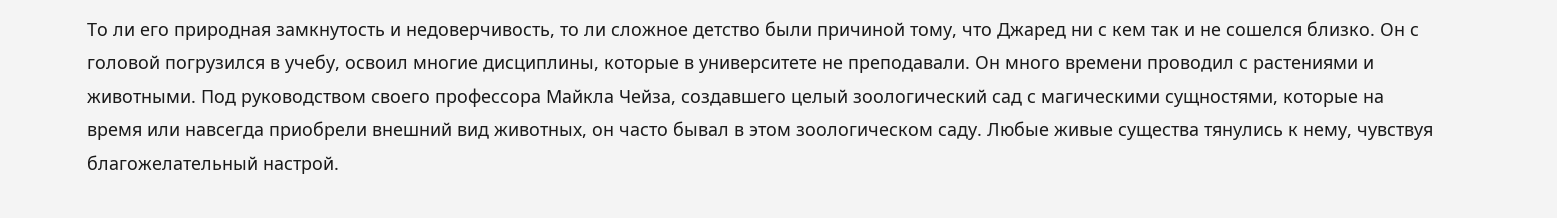То ли его природная замкнутость и недоверчивость, то ли сложное детство были причиной тому, что Джаред ни с кем так и не сошелся близко. Он с головой погрузился в учебу, освоил многие дисциплины, которые в университете не преподавали. Он много времени проводил с растениями и животными. Под руководством своего профессора Майкла Чейза, создавшего целый зоологический сад с магическими сущностями, которые на время или навсегда приобрели внешний вид животных, он часто бывал в этом зоологическом саду. Любые живые существа тянулись к нему, чувствуя благожелательный настрой.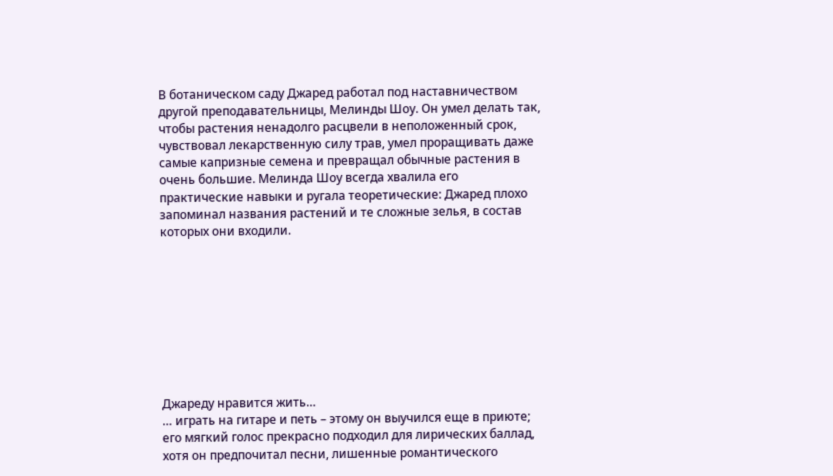В ботаническом саду Джаред работал под наставничеством другой преподавательницы, Мелинды Шоу. Он умел делать так, чтобы растения ненадолго расцвели в неположенный срок, чувствовал лекарственную силу трав, умел проращивать даже самые капризные семена и превращал обычные растения в очень большие. Мелинда Шоу всегда хвалила его практические навыки и ругала теоретические: Джаред плохо запоминал названия растений и те сложные зелья, в состав которых они входили.









Джареду нравится жить…
… играть на гитаре и петь – этому он выучился еще в приюте; его мягкий голос прекрасно подходил для лирических баллад, хотя он предпочитал песни, лишенные романтического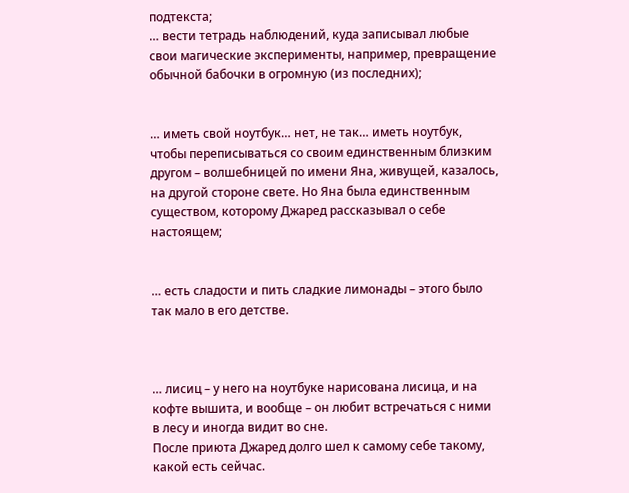подтекста;
… вести тетрадь наблюдений, куда записывал любые свои магические эксперименты, например, превращение обычной бабочки в огромную (из последних);


… иметь свой ноутбук… нет, не так… иметь ноутбук, чтобы переписываться со своим единственным близким другом – волшебницей по имени Яна, живущей, казалось, на другой стороне свете. Но Яна была единственным существом, которому Джаред рассказывал о себе настоящем;


… есть сладости и пить сладкие лимонады – этого было так мало в его детстве.



… лисиц – у него на ноутбуке нарисована лисица, и на кофте вышита, и вообще – он любит встречаться с ними в лесу и иногда видит во сне.
После приюта Джаред долго шел к самому себе такому, какой есть сейчас.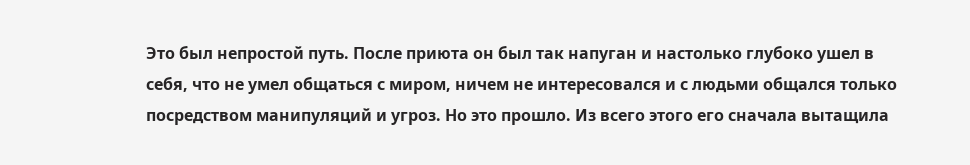Это был непростой путь. После приюта он был так напуган и настолько глубоко ушел в себя, что не умел общаться с миром, ничем не интересовался и с людьми общался только посредством манипуляций и угроз. Но это прошло. Из всего этого его сначала вытащила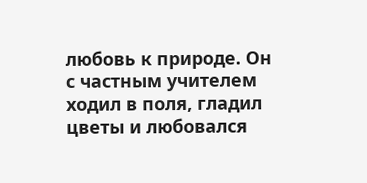любовь к природе. Он с частным учителем ходил в поля, гладил цветы и любовался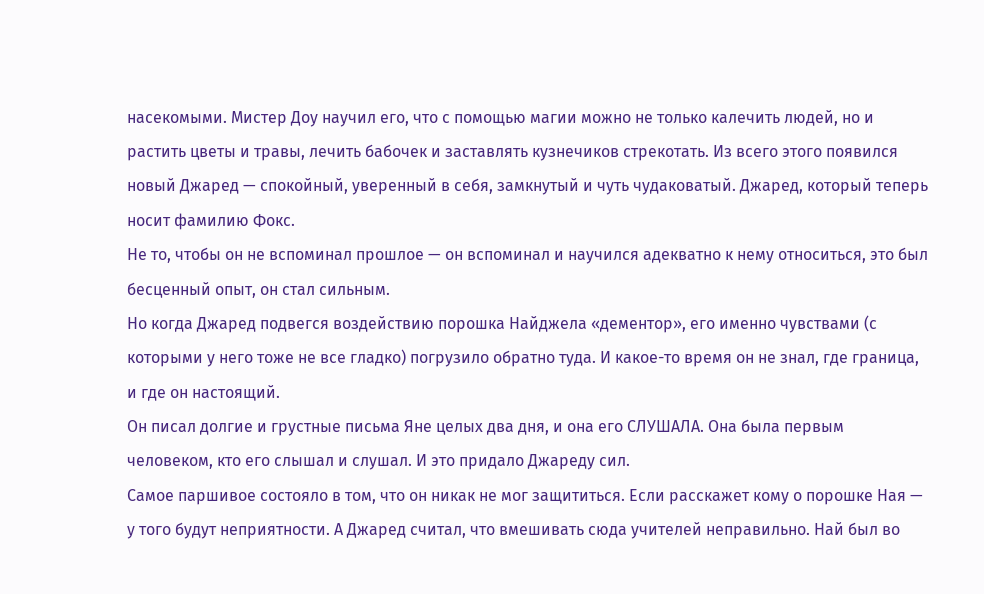насекомыми. Мистер Доу научил его, что с помощью магии можно не только калечить людей, но и растить цветы и травы, лечить бабочек и заставлять кузнечиков стрекотать. Из всего этого появился новый Джаред — спокойный, уверенный в себя, замкнутый и чуть чудаковатый. Джаред, который теперь носит фамилию Фокс.
Не то, чтобы он не вспоминал прошлое — он вспоминал и научился адекватно к нему относиться, это был бесценный опыт, он стал сильным.
Но когда Джаред подвегся воздействию порошка Найджела «дементор», его именно чувствами (с которыми у него тоже не все гладко) погрузило обратно туда. И какое-то время он не знал, где граница, и где он настоящий.
Он писал долгие и грустные письма Яне целых два дня, и она его СЛУШАЛА. Она была первым человеком, кто его слышал и слушал. И это придало Джареду сил.
Самое паршивое состояло в том, что он никак не мог защититься. Если расскажет кому о порошке Ная — у того будут неприятности. А Джаред считал, что вмешивать сюда учителей неправильно. Най был во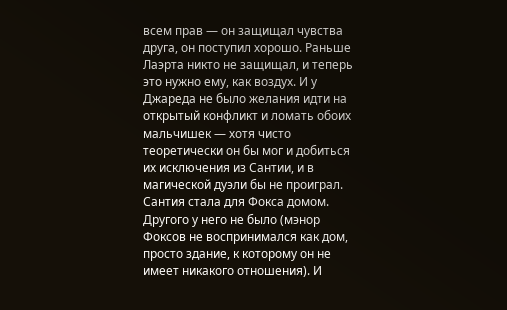всем прав — он защищал чувства друга, он поступил хорошо. Раньше Лаэрта никто не защищал, и теперь это нужно ему, как воздух. И у Джареда не было желания идти на открытый конфликт и ломать обоих мальчишек — хотя чисто теоретически он бы мог и добиться их исключения из Сантии, и в магической дуэли бы не проиграл. Сантия стала для Фокса домом. Другого у него не было (мэнор Фоксов не воспринимался как дом, просто здание, к которому он не имеет никакого отношения). И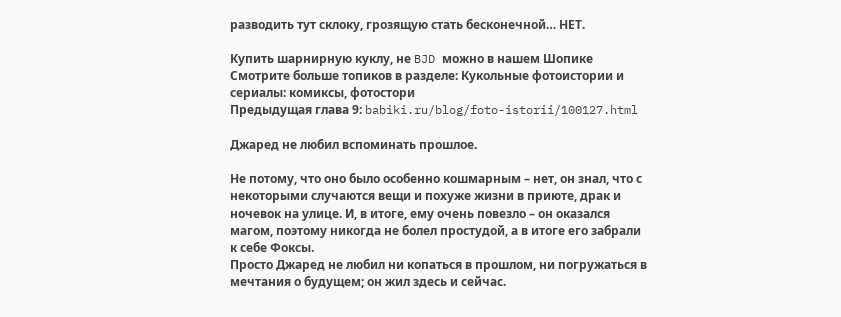разводить тут склоку, грозящую стать бесконечной… НЕТ.

Купить шарнирную куклу, не BJD можно в нашем Шопике
Смотрите больше топиков в разделе: Кукольные фотоистории и сериалы: комиксы, фотостори
Предыдущая глава 9: babiki.ru/blog/foto-istorii/100127.html

Джаред не любил вспоминать прошлое.

Не потому, что оно было особенно кошмарным – нет, он знал, что с некоторыми случаются вещи и похуже жизни в приюте, драк и ночевок на улице. И, в итоге, ему очень повезло – он оказался магом, поэтому никогда не болел простудой, а в итоге его забрали к себе Фоксы.
Просто Джаред не любил ни копаться в прошлом, ни погружаться в мечтания о будущем; он жил здесь и сейчас.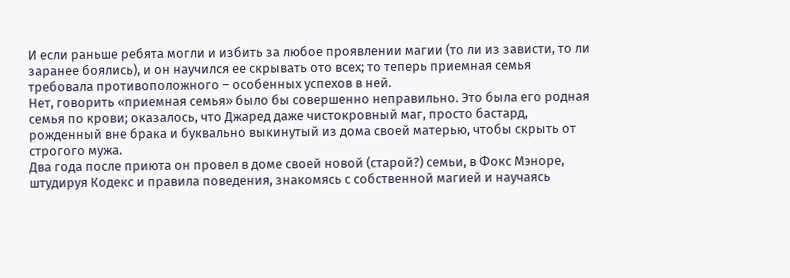И если раньше ребята могли и избить за любое проявлении магии (то ли из зависти, то ли заранее боялись), и он научился ее скрывать ото всех; то теперь приемная семья требовала противоположного – особенных успехов в ней.
Нет, говорить «приемная семья» было бы совершенно неправильно. Это была его родная семья по крови; оказалось, что Джаред даже чистокровный маг, просто бастард, рожденный вне брака и буквально выкинутый из дома своей матерью, чтобы скрыть от строгого мужа.
Два года после приюта он провел в доме своей новой (старой?) семьи, в Фокс Мэноре, штудируя Кодекс и правила поведения, знакомясь с собственной магией и научаясь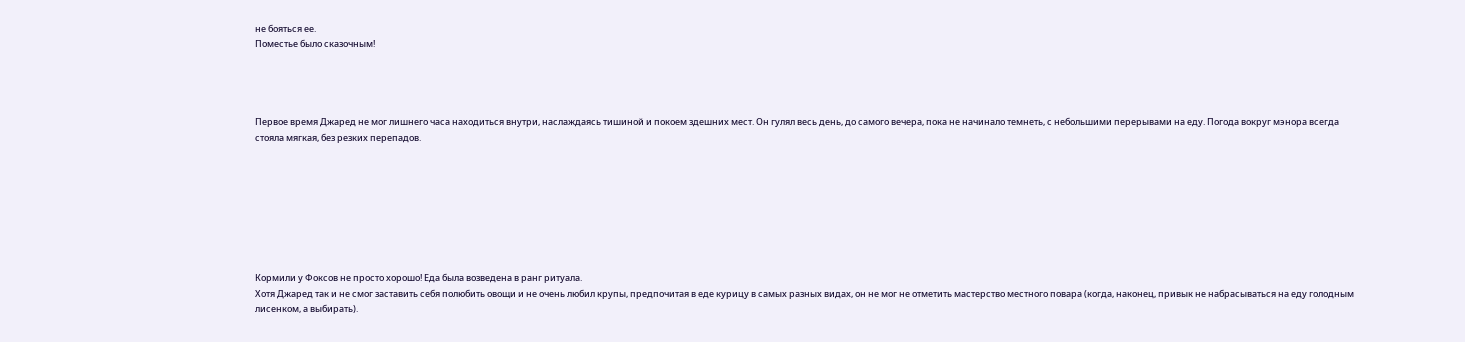не бояться ее.
Поместье было сказочным!




Первое время Джаред не мог лишнего часа находиться внутри, наслаждаясь тишиной и покоем здешних мест. Он гулял весь день, до самого вечера, пока не начинало темнеть, с небольшими перерывами на еду. Погода вокруг мэнора всегда стояла мягкая, без резких перепадов.








Кормили у Фоксов не просто хорошо! Еда была возведена в ранг ритуала.
Хотя Джаред так и не смог заставить себя полюбить овощи и не очень любил крупы, предпочитая в еде курицу в самых разных видах, он не мог не отметить мастерство местного повара (когда, наконец, привык не набрасываться на еду голодным лисенком, а выбирать).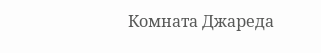Комната Джареда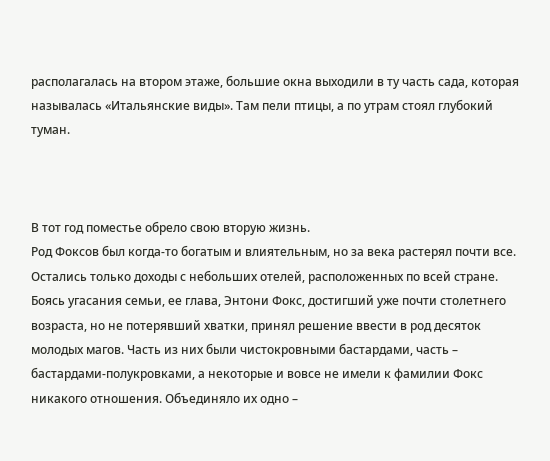располагалась на втором этаже, большие окна выходили в ту часть сада, которая называлась «Итальянские виды». Там пели птицы, а по утрам стоял глубокий туман.



В тот год поместье обрело свою вторую жизнь.
Род Фоксов был когда-то богатым и влиятельным, но за века растерял почти все. Остались только доходы с небольших отелей, расположенных по всей стране. Боясь угасания семьи, ее глава, Энтони Фокс, достигший уже почти столетнего возраста, но не потерявший хватки, принял решение ввести в род десяток молодых магов. Часть из них были чистокровными бастардами, часть – бастардами-полукровками, а некоторые и вовсе не имели к фамилии Фокс никакого отношения. Объединяло их одно –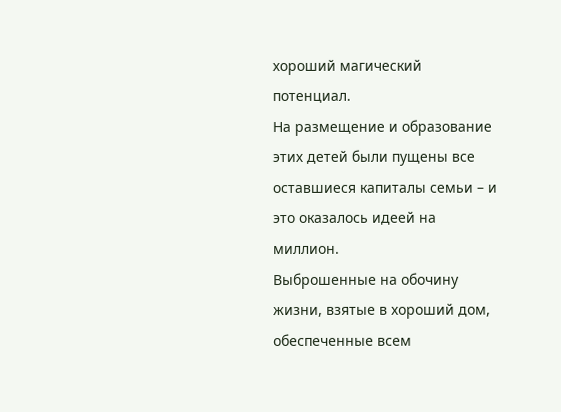хороший магический потенциал.
На размещение и образование этих детей были пущены все оставшиеся капиталы семьи – и это оказалось идеей на миллион.
Выброшенные на обочину жизни, взятые в хороший дом, обеспеченные всем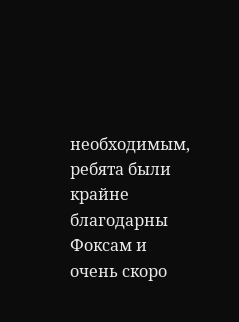необходимым, ребята были крайне благодарны Фоксам и очень скоро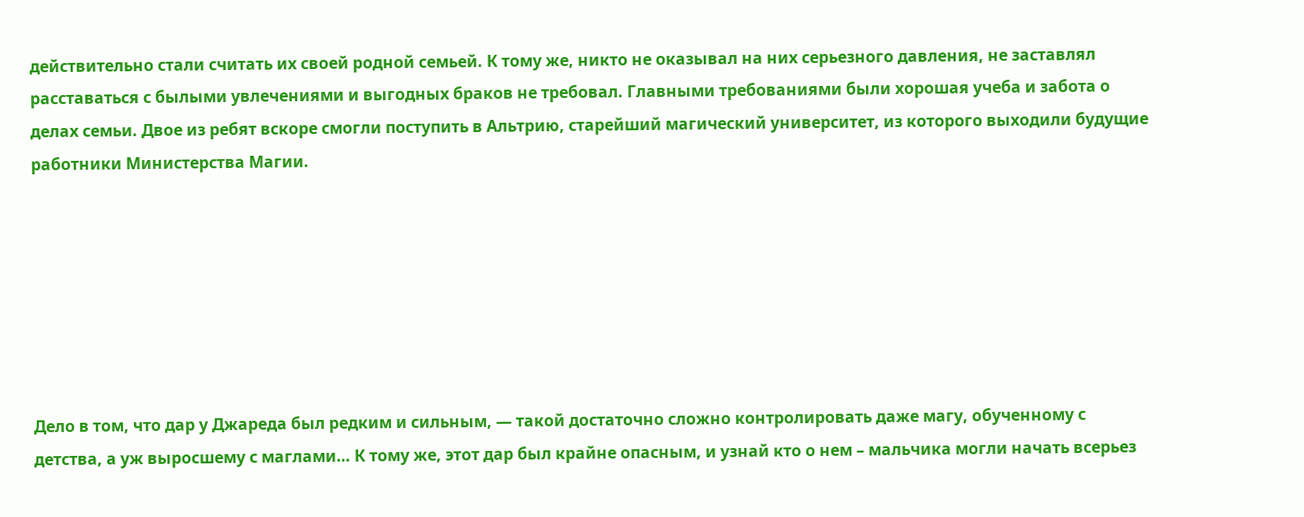действительно стали считать их своей родной семьей. К тому же, никто не оказывал на них серьезного давления, не заставлял расставаться с былыми увлечениями и выгодных браков не требовал. Главными требованиями были хорошая учеба и забота о делах семьи. Двое из ребят вскоре смогли поступить в Альтрию, старейший магический университет, из которого выходили будущие работники Министерства Магии.







Дело в том, что дар у Джареда был редким и сильным, — такой достаточно сложно контролировать даже магу, обученному с детства, а уж выросшему с маглами… К тому же, этот дар был крайне опасным, и узнай кто о нем – мальчика могли начать всерьез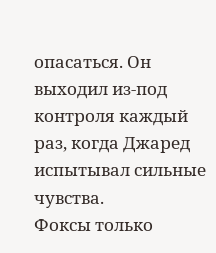опасаться. Он выходил из-под контроля каждый раз, когда Джаред испытывал сильные чувства.
Фоксы только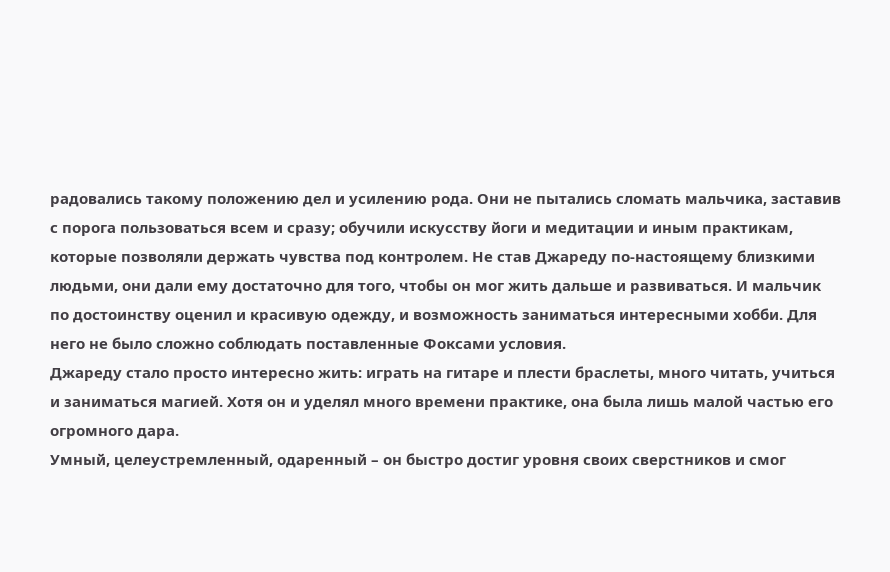радовались такому положению дел и усилению рода. Они не пытались сломать мальчика, заставив с порога пользоваться всем и сразу; обучили искусству йоги и медитации и иным практикам, которые позволяли держать чувства под контролем. Не став Джареду по-настоящему близкими людьми, они дали ему достаточно для того, чтобы он мог жить дальше и развиваться. И мальчик по достоинству оценил и красивую одежду, и возможность заниматься интересными хобби. Для него не было сложно соблюдать поставленные Фоксами условия.
Джареду стало просто интересно жить: играть на гитаре и плести браслеты, много читать, учиться и заниматься магией. Хотя он и уделял много времени практике, она была лишь малой частью его огромного дара.
Умный, целеустремленный, одаренный – он быстро достиг уровня своих сверстников и смог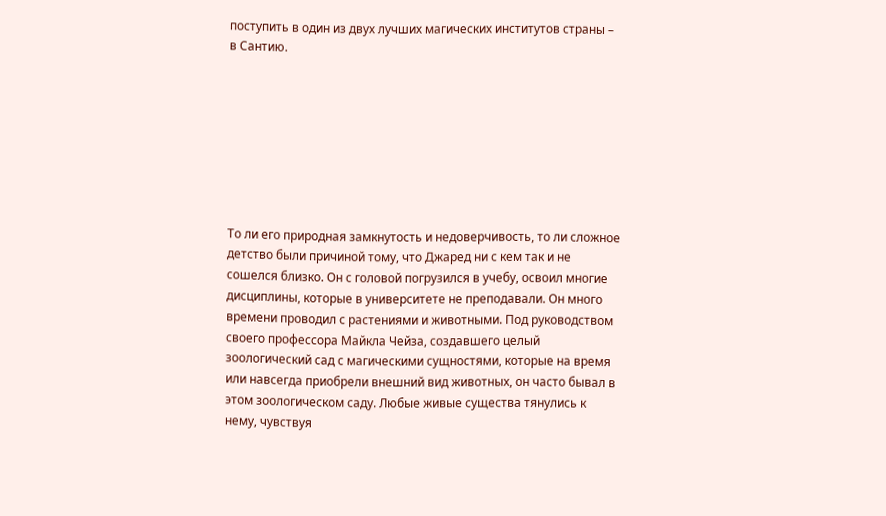поступить в один из двух лучших магических институтов страны – в Сантию.








То ли его природная замкнутость и недоверчивость, то ли сложное детство были причиной тому, что Джаред ни с кем так и не сошелся близко. Он с головой погрузился в учебу, освоил многие дисциплины, которые в университете не преподавали. Он много времени проводил с растениями и животными. Под руководством своего профессора Майкла Чейза, создавшего целый зоологический сад с магическими сущностями, которые на время или навсегда приобрели внешний вид животных, он часто бывал в этом зоологическом саду. Любые живые существа тянулись к нему, чувствуя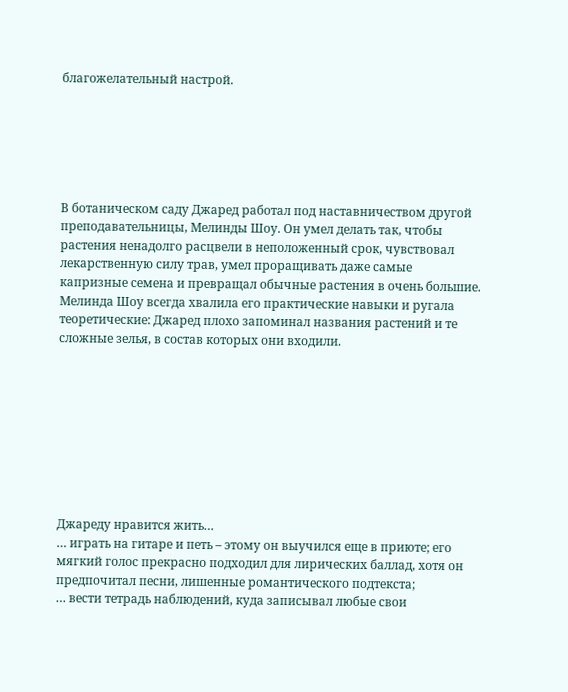благожелательный настрой.






В ботаническом саду Джаред работал под наставничеством другой преподавательницы, Мелинды Шоу. Он умел делать так, чтобы растения ненадолго расцвели в неположенный срок, чувствовал лекарственную силу трав, умел проращивать даже самые капризные семена и превращал обычные растения в очень большие. Мелинда Шоу всегда хвалила его практические навыки и ругала теоретические: Джаред плохо запоминал названия растений и те сложные зелья, в состав которых они входили.









Джареду нравится жить…
… играть на гитаре и петь – этому он выучился еще в приюте; его мягкий голос прекрасно подходил для лирических баллад, хотя он предпочитал песни, лишенные романтического подтекста;
… вести тетрадь наблюдений, куда записывал любые свои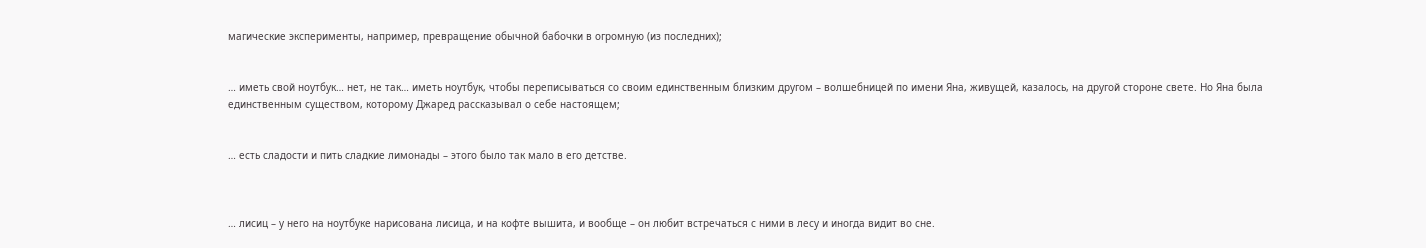магические эксперименты, например, превращение обычной бабочки в огромную (из последних);


… иметь свой ноутбук… нет, не так… иметь ноутбук, чтобы переписываться со своим единственным близким другом – волшебницей по имени Яна, живущей, казалось, на другой стороне свете. Но Яна была единственным существом, которому Джаред рассказывал о себе настоящем;


… есть сладости и пить сладкие лимонады – этого было так мало в его детстве.



… лисиц – у него на ноутбуке нарисована лисица, и на кофте вышита, и вообще – он любит встречаться с ними в лесу и иногда видит во сне.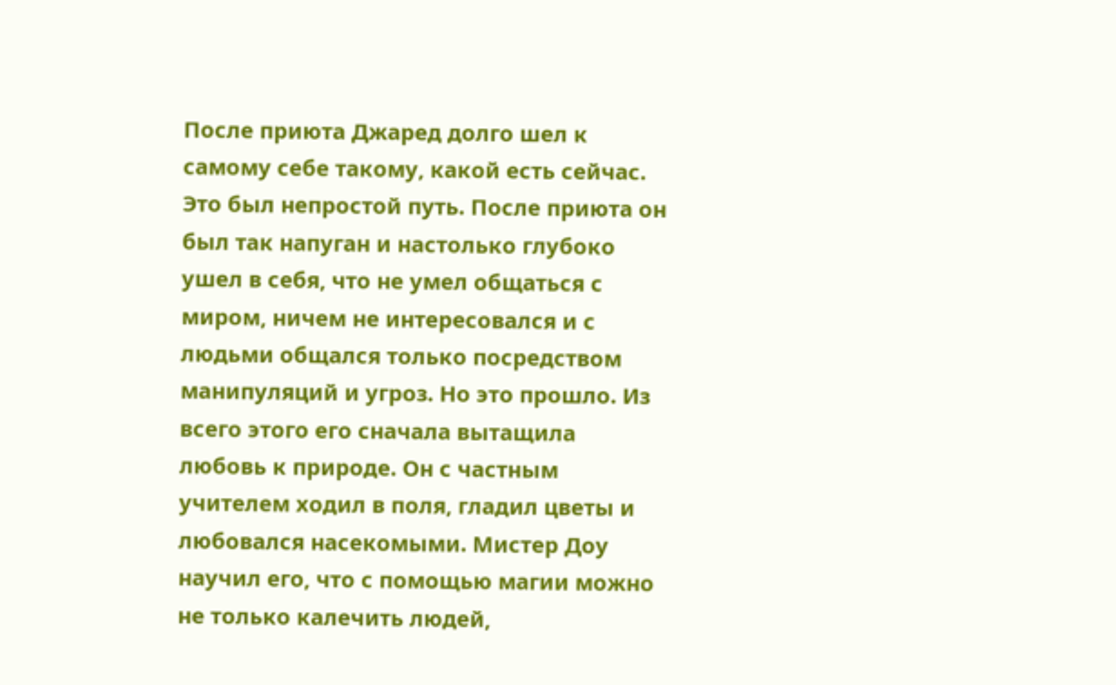После приюта Джаред долго шел к самому себе такому, какой есть сейчас.
Это был непростой путь. После приюта он был так напуган и настолько глубоко ушел в себя, что не умел общаться с миром, ничем не интересовался и с людьми общался только посредством манипуляций и угроз. Но это прошло. Из всего этого его сначала вытащила любовь к природе. Он с частным учителем ходил в поля, гладил цветы и любовался насекомыми. Мистер Доу научил его, что с помощью магии можно не только калечить людей,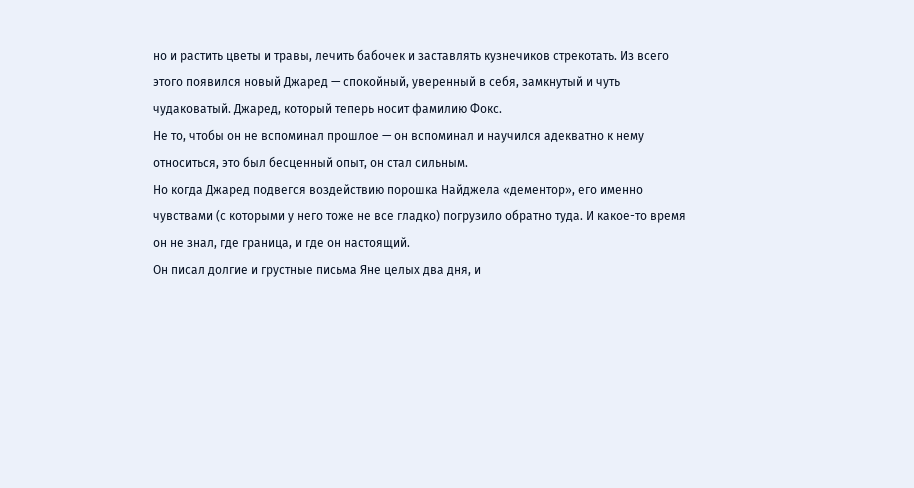но и растить цветы и травы, лечить бабочек и заставлять кузнечиков стрекотать. Из всего этого появился новый Джаред — спокойный, уверенный в себя, замкнутый и чуть чудаковатый. Джаред, который теперь носит фамилию Фокс.
Не то, чтобы он не вспоминал прошлое — он вспоминал и научился адекватно к нему относиться, это был бесценный опыт, он стал сильным.
Но когда Джаред подвегся воздействию порошка Найджела «дементор», его именно чувствами (с которыми у него тоже не все гладко) погрузило обратно туда. И какое-то время он не знал, где граница, и где он настоящий.
Он писал долгие и грустные письма Яне целых два дня, и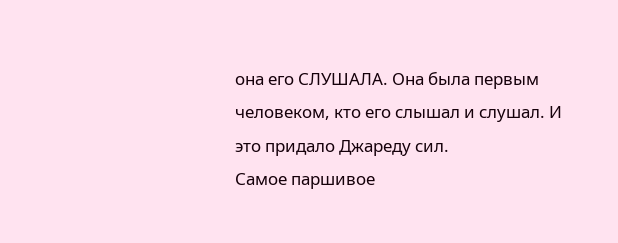она его СЛУШАЛА. Она была первым человеком, кто его слышал и слушал. И это придало Джареду сил.
Самое паршивое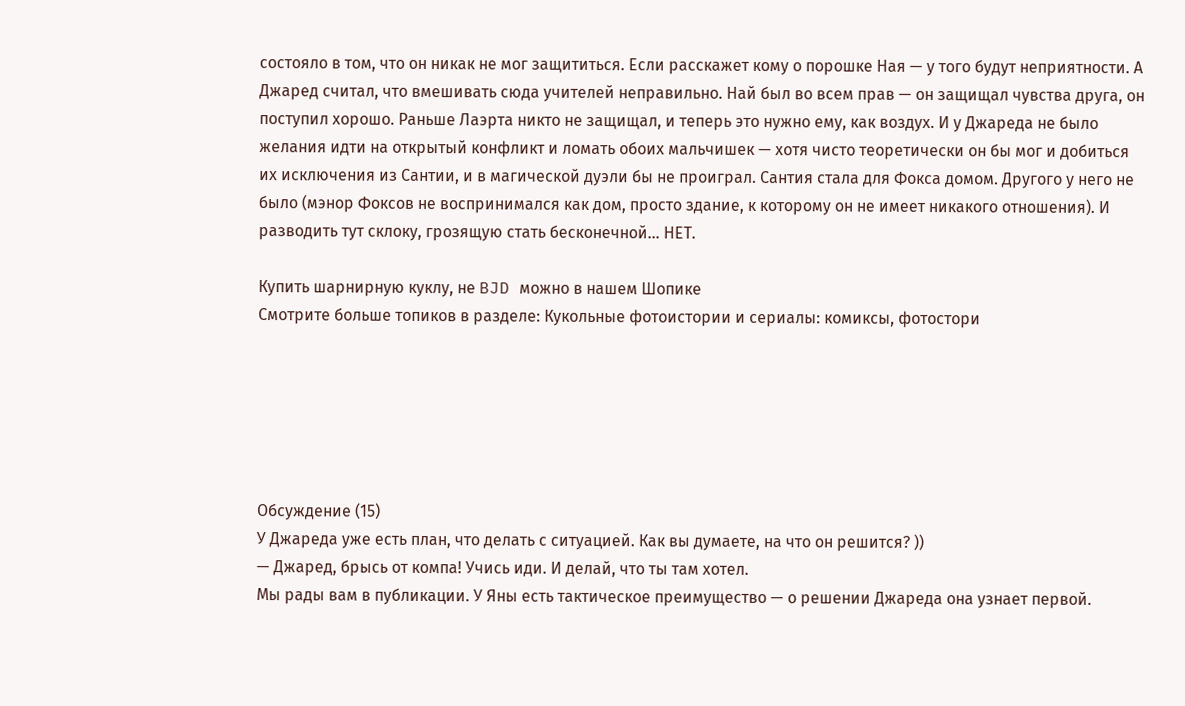состояло в том, что он никак не мог защититься. Если расскажет кому о порошке Ная — у того будут неприятности. А Джаред считал, что вмешивать сюда учителей неправильно. Най был во всем прав — он защищал чувства друга, он поступил хорошо. Раньше Лаэрта никто не защищал, и теперь это нужно ему, как воздух. И у Джареда не было желания идти на открытый конфликт и ломать обоих мальчишек — хотя чисто теоретически он бы мог и добиться их исключения из Сантии, и в магической дуэли бы не проиграл. Сантия стала для Фокса домом. Другого у него не было (мэнор Фоксов не воспринимался как дом, просто здание, к которому он не имеет никакого отношения). И разводить тут склоку, грозящую стать бесконечной… НЕТ.

Купить шарнирную куклу, не BJD можно в нашем Шопике
Смотрите больше топиков в разделе: Кукольные фотоистории и сериалы: комиксы, фотостори






Обсуждение (15)
У Джареда уже есть план, что делать с ситуацией. Как вы думаете, на что он решится? ))
— Джаред, брысь от компа! Учись иди. И делай, что ты там хотел.
Мы рады вам в публикации. У Яны есть тактическое преимущество — о решении Джареда она узнает первой.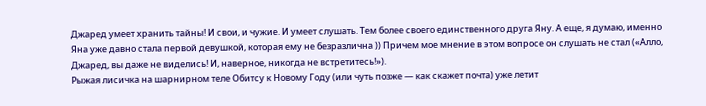Джаред умеет хранить тайны! И свои, и чужие. И умеет слушать. Тем более своего единственного друга Яну. А еще, я думаю, именно Яна уже давно стала первой девушкой, которая ему не безразлична )) Причем мое мнение в этом вопросе он слушать не стал («Алло, Джаред, вы даже не виделись! И, наверное, никогда не встретитесь!»).
Рыжая лисичка на шарнирном теле Обитсу к Новому Году (или чуть позже — как скажет почта) уже летит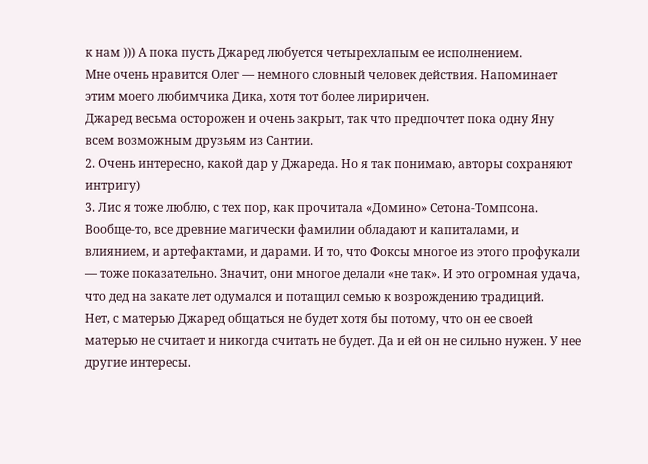к нам ))) А пока пусть Джаред любуется четырехлапым ее исполнением.
Мне очень нравится Олег — немного словный человек действия. Напоминает этим моего любимчика Дика, хотя тот более лириричен.
Джаред весьма осторожен и очень закрыт, так что предпочтет пока одну Яну всем возможным друзьям из Сантии.
2. Очень интересно, какой дар у Джареда. Но я так понимаю, авторы сохраняют интригу)
3. Лис я тоже люблю, с тех пор, как прочитала «Домино» Сетона-Томпсона.
Вообще-то, все древние магически фамилии обладают и капиталами, и влиянием, и артефактами, и дарами. И то, что Фоксы многое из этого профукали — тоже показательно. Значит, они многое делали «не так». И это огромная удача, что дед на закате лет одумался и потащил семью к возрождению традиций.
Нет, с матерью Джаред общаться не будет хотя бы потому, что он ее своей матерью не считает и никогда считать не будет. Да и ей он не сильно нужен. У нее другие интересы.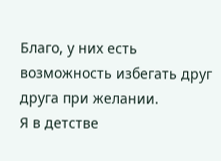Благо, у них есть возможность избегать друг друга при желании.
Я в детстве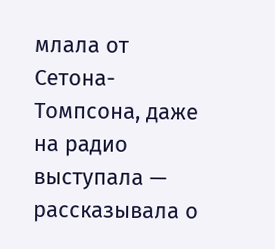млала от Сетона-Томпсона, даже на радио выступала — рассказывала о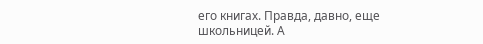его книгах. Правда, давно, еще школьницей. А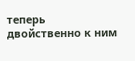теперь двойственно к ним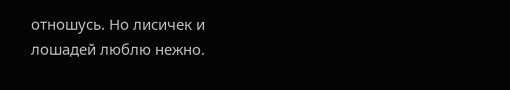отношусь. Но лисичек и лошадей люблю нежно.